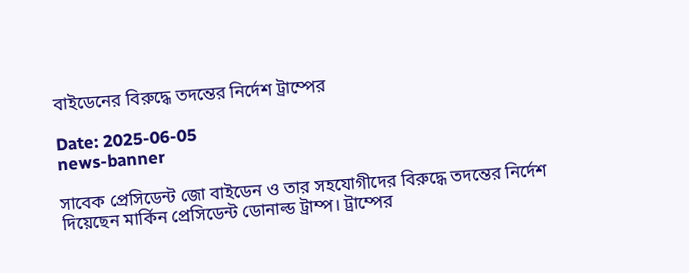বাইডেনের বিরুদ্ধে তদন্তের নির্দেশ ট্রাম্পের

Date: 2025-06-05
news-banner

সাবেক প্রেসিডেন্ট জো বাইডেন ও তার সহযোগীদের বিরুদ্ধে তদন্তের নির্দেশ দিয়েছেন মার্কিন প্রেসিডেন্ট ডোনাল্ড ট্রাম্প। ট্রাম্পের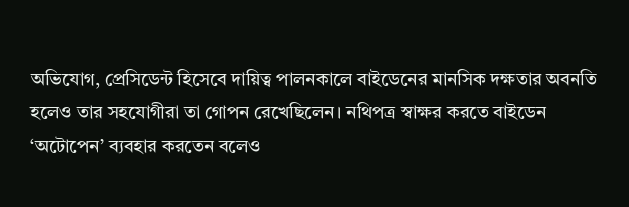অভিযোগ, প্রেসিডেন্ট হিসেবে দায়িত্ব পালনকালে বাইডেনের মানসিক দক্ষতার অবনতি হলেও তার সহযোগীরা তা গোপন রেখেছিলেন। নথিপত্র স্বাক্ষর করতে বাইডেন ‘অটোপেন’ ব্যবহার করতেন বলেও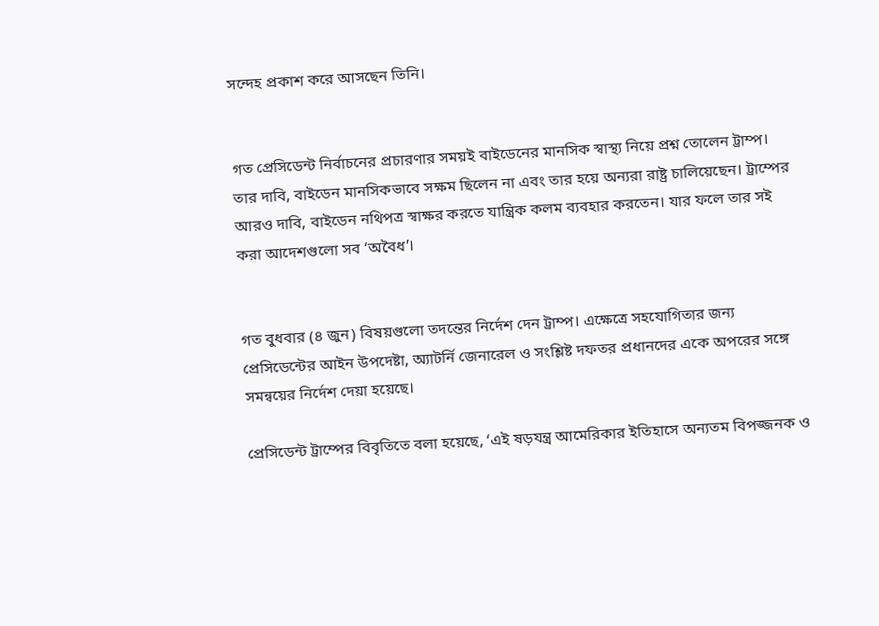সন্দেহ প্রকাশ করে আসছেন তিনি।


গত প্রেসিডেন্ট নির্বাচনের প্রচারণার সময়ই বাইডেনের মানসিক স্বাস্থ্য নিয়ে প্রশ্ন তোলেন ট্রাম্প। তার দাবি, বাইডেন মানসিকভাবে সক্ষম ছিলেন না এবং তার হয়ে অন্যরা রাষ্ট্র চালিয়েছেন। ট্রাম্পের আরও দাবি, বাইডেন নথিপত্র স্বাক্ষর করতে যান্ত্রিক কলম ব্যবহার করতেন। যার ফলে তার সই করা আদেশগুলো সব ‘অবৈধ’।


গত বুধবার (৪ জুন) বিষয়গুলো তদন্তের নির্দেশ দেন ট্রাম্প। এক্ষেত্রে সহযোগিতার জন্য প্রেসিডেন্টের আইন উপদেষ্টা, অ্যাটর্নি জেনারেল ও সংশ্লিষ্ট দফতর প্রধানদের একে অপরের সঙ্গে সমন্বয়ের নির্দেশ দেয়া হয়েছে।

প্রেসিডেন্ট ট্রাম্পের বিবৃতিতে বলা হয়েছে, ‘এই ষড়যন্ত্র আমেরিকার ইতিহাসে অন্যতম বিপজ্জনক ও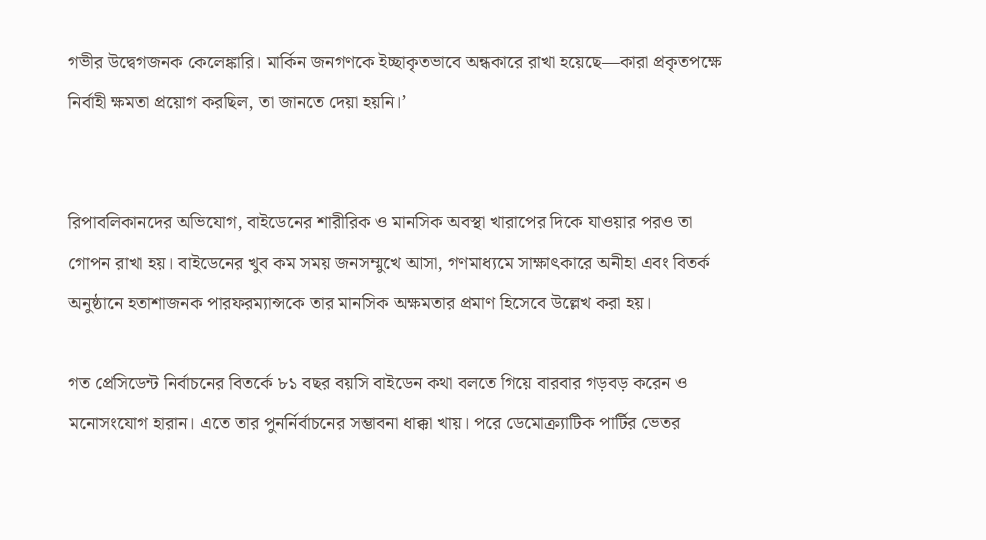গভীর উদ্বেগজনক কেলেঙ্কারি। মার্কিন জনগণকে ইচ্ছাকৃতভাবে অন্ধকারে রাখা হয়েছে—কারা প্রকৃতপক্ষে নির্বাহী ক্ষমতা প্রয়োগ করছিল, তা জানতে দেয়া হয়নি।’


রিপাবলিকানদের অভিযোগ, বাইডেনের শারীরিক ও মানসিক অবস্থা খারাপের দিকে যাওয়ার পরও তা গোপন রাখা হয়। বাইডেনের খুব কম সময় জনসম্মুখে আসা, গণমাধ্যমে সাক্ষাৎকারে অনীহা এবং বিতর্ক অনুষ্ঠানে হতাশাজনক পারফরম্যান্সকে তার মানসিক অক্ষমতার প্রমাণ হিসেবে উল্লেখ করা হয়।

গত প্রেসিডেন্ট নির্বাচনের বিতর্কে ৮১ বছর বয়সি বাইডেন কথা বলতে গিয়ে বারবার গড়বড় করেন ও মনোসংযোগ হারান। এতে তার পুনর্নির্বাচনের সম্ভাবনা ধাক্কা খায়। পরে ডেমোক্র্যাটিক পার্টির ভেতর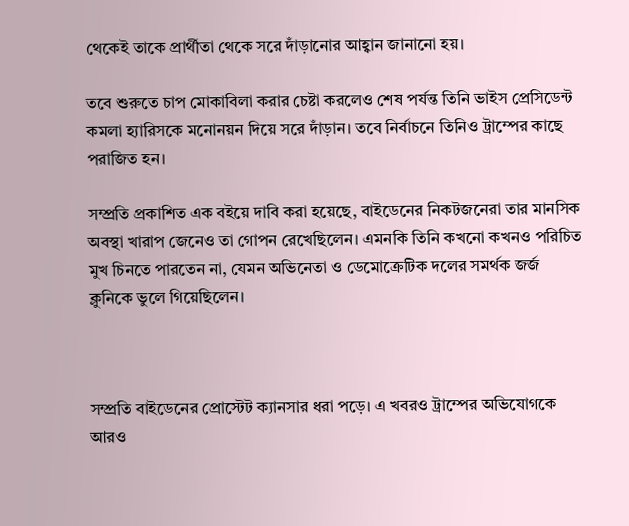থেকেই তাকে প্রার্থীতা থেকে সরে দাঁড়ানোর আহ্বান জানানো হয়।

তবে শুরুতে চাপ মোকাবিলা করার চেষ্টা করলেও শেষ পর্যন্ত তিনি ভাইস প্রেসিডেন্ট কমলা হ্যারিসকে মনোনয়ন দিয়ে সরে দাঁড়ান। তবে নির্বাচনে তিনিও ট্রাম্পের কাছে পরাজিত হন।

সম্প্রতি প্রকাশিত এক বইয়ে দাবি করা হয়েছে, বাইডেনের নিকটজনেরা তার মানসিক অবস্থা খারাপ জেনেও তা গোপন রেখেছিলেন। এমনকি তিনি কখনো কখনও পরিচিত মুখ চিনতে পারতেন না, যেমন অভিনেতা ও ডেমোক্রেটিক দলের সমর্থক জর্জ ক্লুনিকে ভুলে গিয়েছিলেন।



সম্প্রতি বাইডেনের প্রোস্টেট ক্যানসার ধরা পড়ে। এ খবরও ট্রাম্পের অভিযোগকে আরও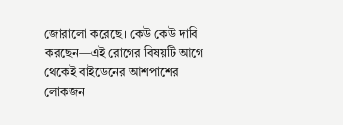জোরালো করেছে। কেউ কেউ দাবি করছেন—এই রোগের বিষয়টি আগে থেকেই বাইডেনের আশপাশের লোকজন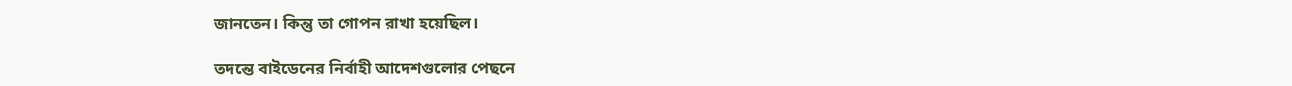জানতেন। কিন্তু তা গোপন রাখা হয়েছিল।

তদন্তে বাইডেনের নির্বাহী আদেশগুলোর পেছনে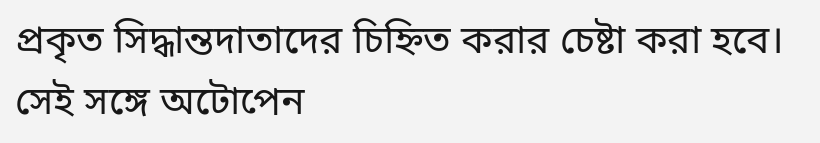প্রকৃত সিদ্ধান্তদাতাদের চিহ্নিত করার চেষ্টা করা হবে। সেই সঙ্গে অটোপেন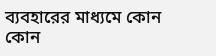ব্যবহারের মাধ্যমে কোন কোন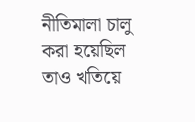নীতিমালা চালু করা হয়েছিল তাও খতিয়ে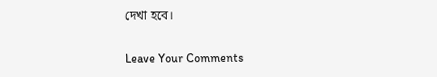দেখা হবে।

Leave Your Comments